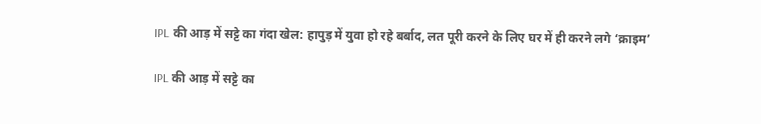IPL की आड़ में सट्टे का गंदा खेल: हापुड़ में युवा हो रहे बर्बाद, लत पूरी करने के लिए घर में ही करने लगे ‘क्राइम’

IPL की आड़ में सट्टे का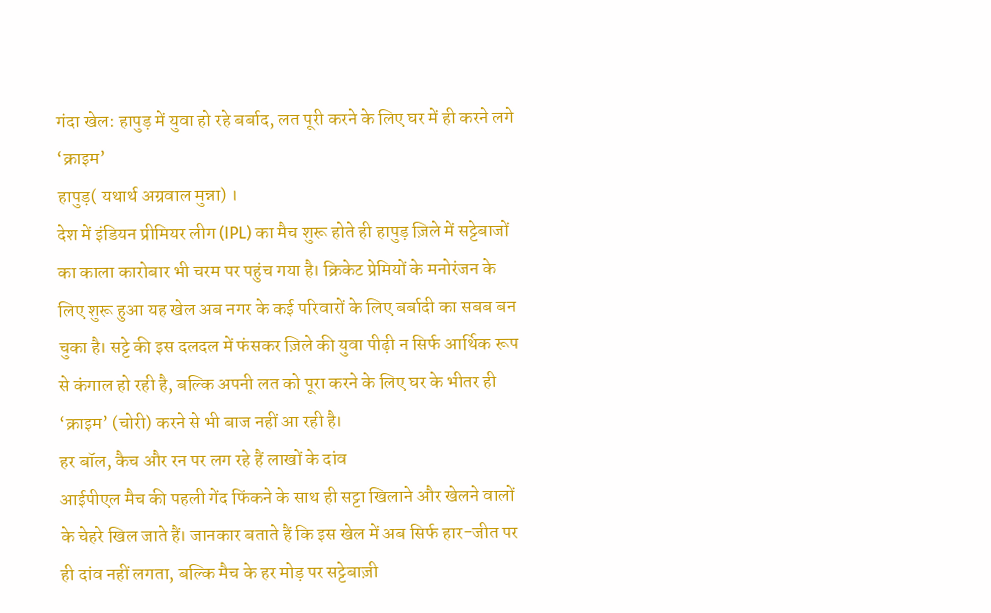गंदा खेल: हापुड़ में युवा हो रहे बर्बाद, लत पूरी करने के लिए घर में ही करने लगे ‘क्राइम’
हापुड़( यथार्थ अग्रवाल मुन्ना) ।
देश में इंडियन प्रीमियर लीग (IPL) का मैच शुरू होते ही हापुड़ ज़िले में सट्टेबाजों का काला कारोबार भी चरम पर पहुंच गया है। क्रिकेट प्रेमियों के मनोरंजन के लिए शुरू हुआ यह खेल अब नगर के कई परिवारों के लिए बर्बादी का सबब बन चुका है। सट्टे की इस दलदल में फंसकर ज़िले की युवा पीढ़ी न सिर्फ आर्थिक रूप से कंगाल हो रही है, बल्कि अपनी लत को पूरा करने के लिए घर के भीतर ही ‘क्राइम’ (चोरी) करने से भी बाज नहीं आ रही है।
हर बॉल, कैच और रन पर लग रहे हैं लाखों के दांव
आईपीएल मैच की पहली गेंद फिंकने के साथ ही सट्टा खिलाने और खेलने वालों के चेहरे खिल जाते हैं। जानकार बताते हैं कि इस खेल में अब सिर्फ हार-जीत पर ही दांव नहीं लगता, बल्कि मैच के हर मोड़ पर सट्टेबाज़ी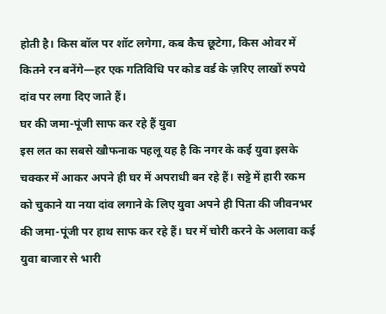होती है। किस बॉल पर शॉट लगेगा, कब कैच छूटेगा, किस ओवर में कितने रन बनेंगे—हर एक गतिविधि पर कोड वर्ड के ज़रिए लाखों रुपये दांव पर लगा दिए जाते हैं।
घर की जमा-पूंजी साफ कर रहे हैं युवा
इस लत का सबसे खौफनाक पहलू यह है कि नगर के कई युवा इसके चक्कर में आकर अपने ही घर में अपराधी बन रहे हैं। सट्टे में हारी रकम को चुकाने या नया दांव लगाने के लिए युवा अपने ही पिता की जीवनभर की जमा-पूंजी पर हाथ साफ कर रहे हैं। घर में चोरी करने के अलावा कई युवा बाजार से भारी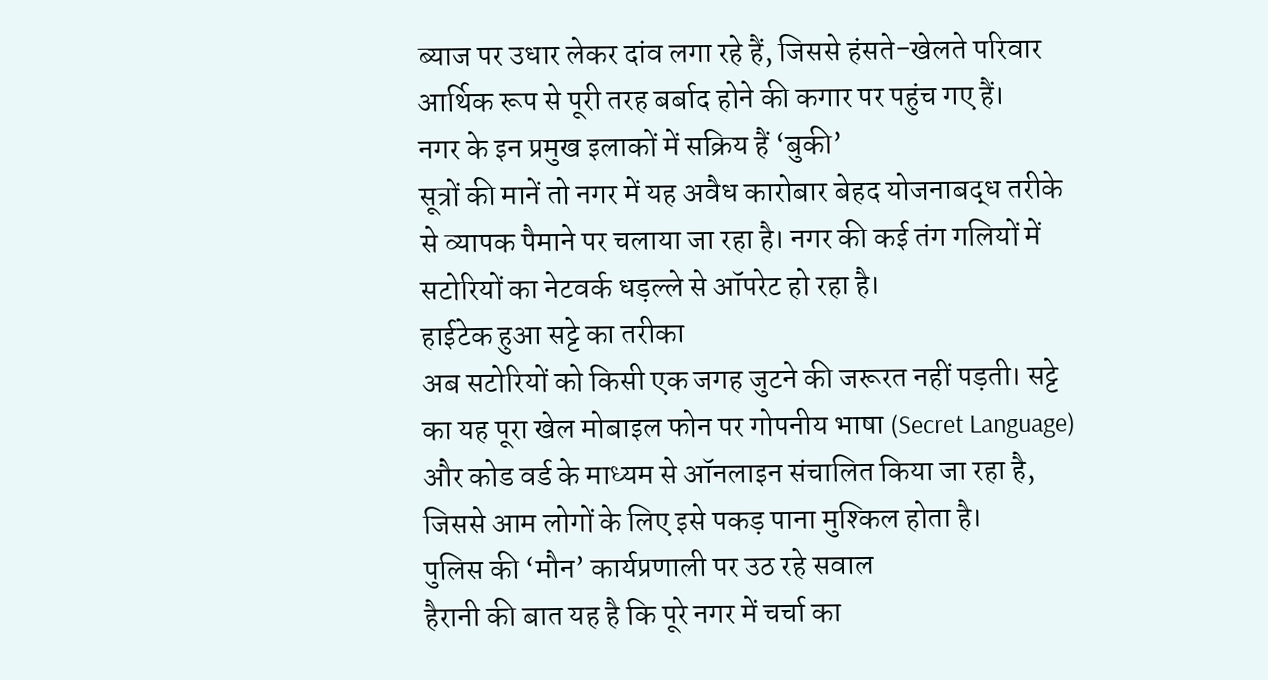ब्याज पर उधार लेकर दांव लगा रहे हैं, जिससे हंसते-खेलते परिवार आर्थिक रूप से पूरी तरह बर्बाद होने की कगार पर पहुंच गए हैं।
नगर के इन प्रमुख इलाकों में सक्रिय हैं ‘बुकी’
सूत्रों की मानें तो नगर में यह अवैध कारोबार बेहद योजनाबद्ध तरीके से व्यापक पैमाने पर चलाया जा रहा है। नगर की कई तंग गलियों में सटोरियों का नेटवर्क धड़ल्ले से ऑपरेट हो रहा है।
हाईटेक हुआ सट्टे का तरीका
अब सटोरियों को किसी एक जगह जुटने की जरूरत नहीं पड़ती। सट्टे का यह पूरा खेल मोबाइल फोन पर गोपनीय भाषा (Secret Language) और कोड वर्ड के माध्यम से ऑनलाइन संचालित किया जा रहा है, जिससे आम लोगों के लिए इसे पकड़ पाना मुश्किल होता है।
पुलिस की ‘मौन’ कार्यप्रणाली पर उठ रहे सवाल
हैरानी की बात यह है कि पूरे नगर में चर्चा का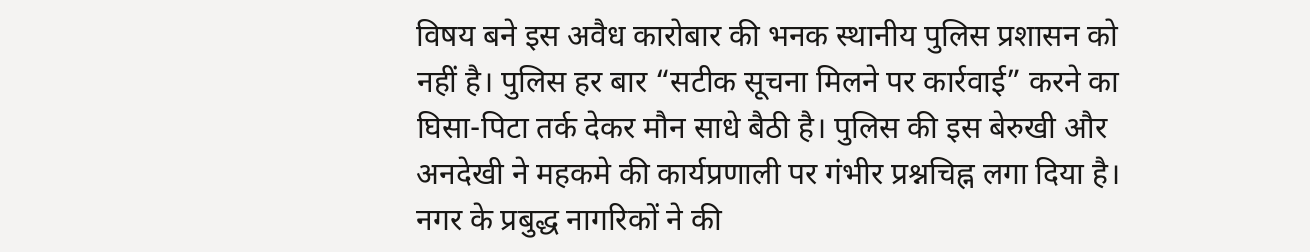विषय बने इस अवैध कारोबार की भनक स्थानीय पुलिस प्रशासन को नहीं है। पुलिस हर बार “सटीक सूचना मिलने पर कार्रवाई” करने का घिसा-पिटा तर्क देकर मौन साधे बैठी है। पुलिस की इस बेरुखी और अनदेखी ने महकमे की कार्यप्रणाली पर गंभीर प्रश्नचिह्न लगा दिया है।
नगर के प्रबुद्ध नागरिकों ने की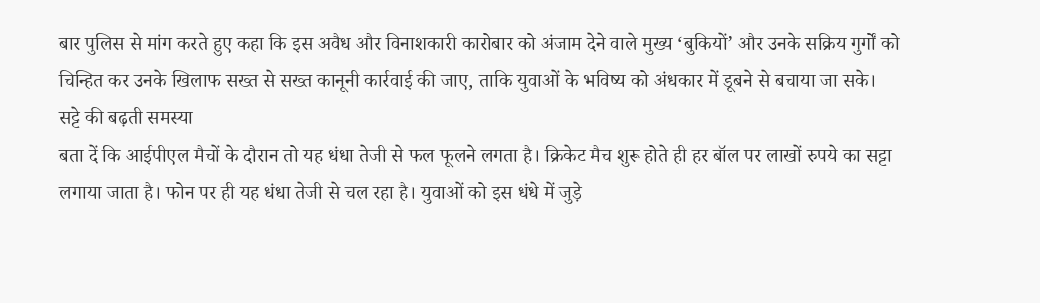बार पुलिस से मांग करते हुए कहा कि इस अवैध और विनाशकारी कारोबार को अंजाम देने वाले मुख्य ‘बुकियों’ और उनके सक्रिय गुर्गों को चिन्हित कर उनके खिलाफ सख्त से सख्त कानूनी कार्रवाई की जाए, ताकि युवाओं के भविष्य को अंधकार में डूबने से बचाया जा सके।
सट्टे की बढ़ती समस्या
बता दें कि आईपीएल मैचों के दौरान तो यह धंधा तेजी से फल फूलने लगता है। क्रिकेट मैच शुरू होते ही हर बॉल पर लाखों रुपये का सट्टा लगाया जाता है। फोन पर ही यह धंधा तेजी से चल रहा है। युवाओं को इस धंधे में जुड़े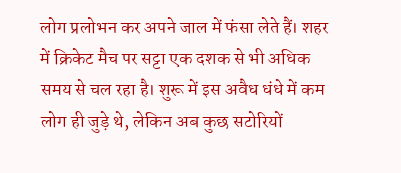लोग प्रलोभन कर अपने जाल में फंसा लेते हैं। शहर में क्रिकेट मैच पर सट्टा एक दशक से भी अधिक समय से चल रहा है। शुरू में इस अवैध धंधे में कम लोग ही जुड़े थे, लेकिन अब कुछ सटोरियों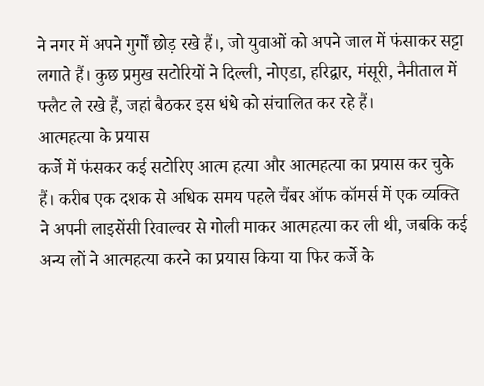ने नगर में अपने गुर्गों छोड़ रखे हैं।, जो युवाओं को अपने जाल में फंसाकर सट्टा लगाते हैं। कुछ प्रमुख सटोरियों ने दिल्ली, नोएडा, हरिद्वार, मंसूरी, नैनीताल में फ्लैट ले रखे हैं, जहां बैठकर इस धंधे को संचालित कर रहे हैं।
आत्महत्या के प्रयास
कर्जे में फंसकर कई सटोरिए आत्म हत्या और आत्महत्या का प्रयास कर चुके हैं। करीब एक दशक से अधिक समय पहले चैंबर ऑफ कॉमर्स में एक व्यक्ति ने अपनी लाइसेंसी रिवाल्वर से गोली माकर आत्महत्या कर ली थी, जबकि कई अन्य लों ने आत्महत्या करने का प्रयास किया या फिर कर्जे के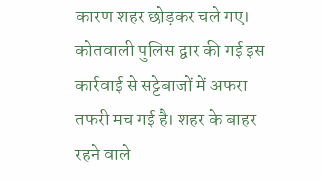कारण शहर छोड़कर चले गए। कोतवाली पुलिस द्वार की गई इस कार्रवाई से सट्टेबाजों में अफरा तफरी मच गई है। शहर के बाहर रहने वाले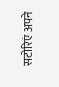सटोरिएं अपने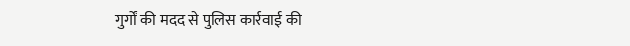गुर्गों की मदद से पुलिस कार्रवाई की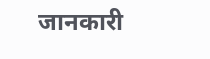जानकारी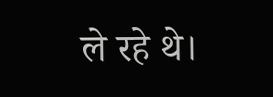ले रहे थे।